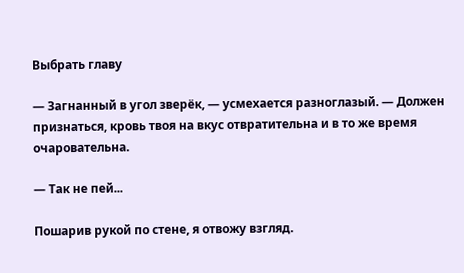Выбрать главу

— Загнанный в угол зверёк, — усмехается разноглазый. — Должен признаться, кровь твоя на вкус отвратительна и в то же время очаровательна.

— Так не пей...

Пошарив рукой по стене, я отвожу взгляд.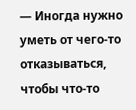— Иногда нужно уметь от чего-то отказываться, чтобы что-то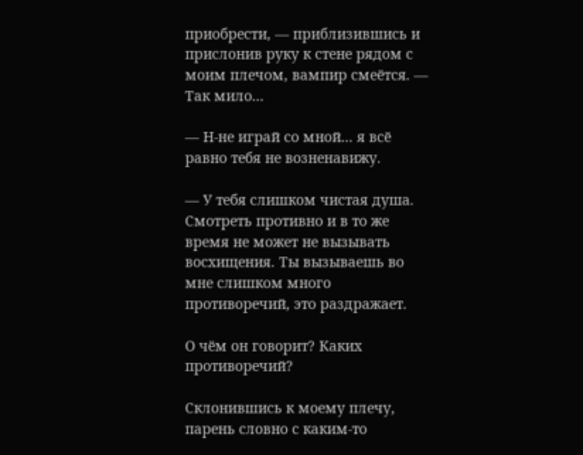приобрести, — приблизившись и прислонив руку к стене рядом с моим плечом, вампир смеётся. — Так мило...

— Н-не играй со мной... я всё равно тебя не возненавижу.

— У тебя слишком чистая душа. Смотреть противно и в то же время не может не вызывать восхищения. Ты вызываешь во мне слишком много противоречий, это раздражает.

О чём он говорит? Каких противоречий?

Склонившись к моему плечу, парень словно с каким-то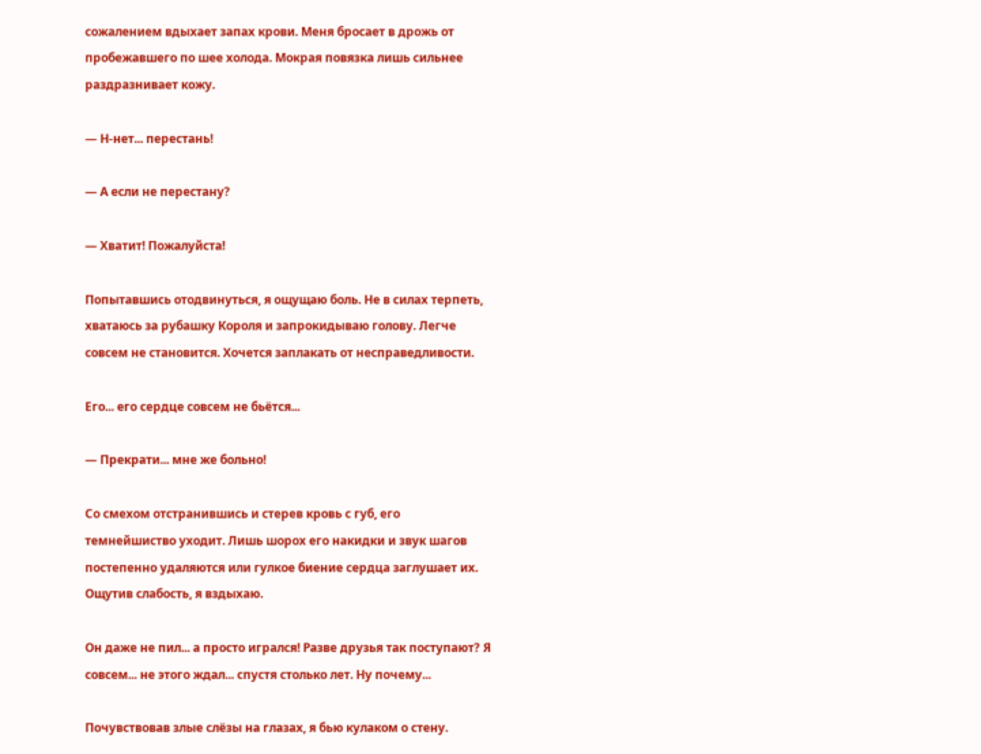сожалением вдыхает запах крови. Меня бросает в дрожь от пробежавшего по шее холода. Мокрая повязка лишь сильнее раздразнивает кожу.

— Н-нет... перестань!

— А если не перестану?

— Хватит! Пожалуйста!

Попытавшись отодвинуться, я ощущаю боль. Не в силах терпеть, хватаюсь за рубашку Короля и запрокидываю голову. Легче совсем не становится. Хочется заплакать от несправедливости.

Его... его сердце совсем не бьётся...

— Прекрати... мне же больно!

Со смехом отстранившись и стерев кровь с губ, его темнейшиство уходит. Лишь шорох его накидки и звук шагов постепенно удаляются или гулкое биение сердца заглушает их. Ощутив слабость, я вздыхаю.

Он даже не пил... а просто игрался! Разве друзья так поступают? Я совсем... не этого ждал... спустя столько лет. Ну почему...

Почувствовав злые слёзы на глазах, я бью кулаком о стену.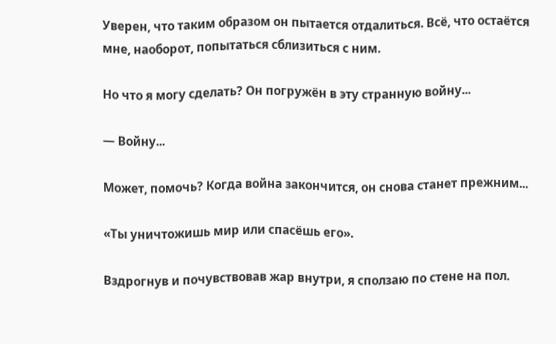Уверен, что таким образом он пытается отдалиться. Всё, что остаётся мне, наоборот, попытаться сблизиться с ним.

Но что я могу сделать? Он погружён в эту странную войну...

— Войну...

Может, помочь? Когда война закончится, он снова станет прежним...

«Ты уничтожишь мир или спасёшь его».

Вздрогнув и почувствовав жар внутри, я сползаю по стене на пол.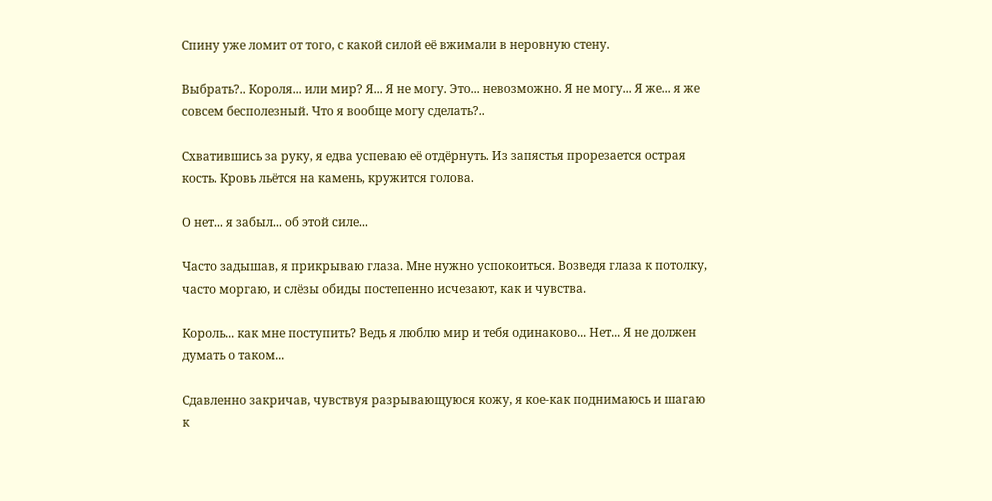Спину уже ломит от того, с какой силой её вжимали в неровную стену.

Выбрать?.. Короля... или мир? Я... Я не могу. Это... невозможно. Я не могу... Я же... я же совсем бесполезный. Что я вообще могу сделать?..

Схватившись за руку, я едва успеваю её отдёрнуть. Из запястья прорезается острая кость. Кровь льётся на камень, кружится голова.

О нет... я забыл... об этой силе...

Часто задышав, я прикрываю глаза. Мне нужно успокоиться. Возведя глаза к потолку, часто моргаю, и слёзы обиды постепенно исчезают, как и чувства.

Король... как мне поступить? Ведь я люблю мир и тебя одинаково... Нет... Я не должен думать о таком...

Сдавленно закричав, чувствуя разрывающуюся кожу, я кое-как поднимаюсь и шагаю к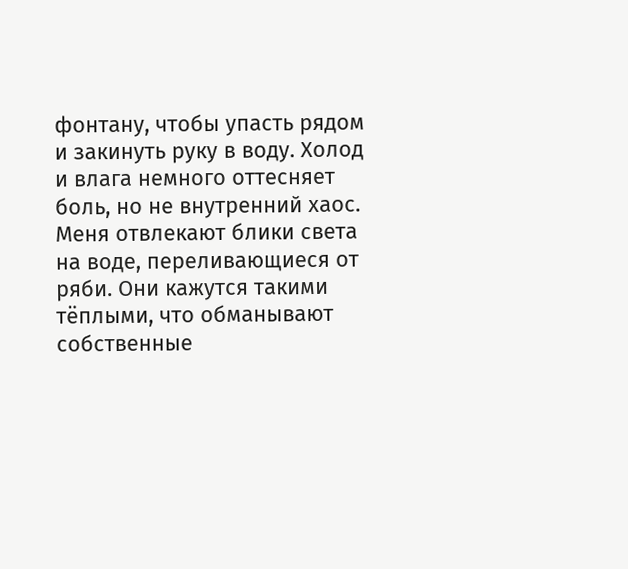фонтану, чтобы упасть рядом и закинуть руку в воду. Холод и влага немного оттесняет боль, но не внутренний хаос. Меня отвлекают блики света на воде, переливающиеся от ряби. Они кажутся такими тёплыми, что обманывают собственные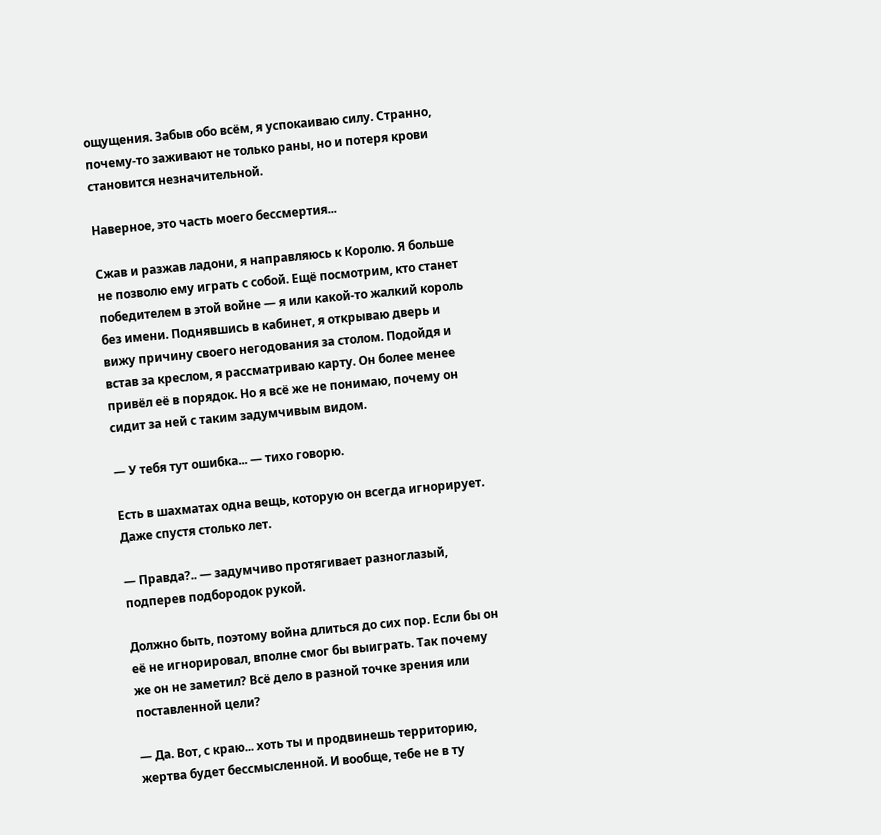ощущения. Забыв обо всём, я успокаиваю силу. Странно, почему-то заживают не только раны, но и потеря крови становится незначительной.

Наверное, это часть моего бессмертия...

Сжав и разжав ладони, я направляюсь к Королю. Я больше не позволю ему играть с собой. Ещё посмотрим, кто станет победителем в этой войне — я или какой-то жалкий король без имени. Поднявшись в кабинет, я открываю дверь и вижу причину своего негодования за столом. Подойдя и встав за креслом, я рассматриваю карту. Он более менее привёл её в порядок. Но я всё же не понимаю, почему он сидит за ней с таким задумчивым видом.

— У тебя тут ошибка... — тихо говорю.

Есть в шахматах одна вещь, которую он всегда игнорирует. Даже спустя столько лет.

— Правда?.. — задумчиво протягивает разноглазый, подперев подбородок рукой.

Должно быть, поэтому война длиться до сих пор. Если бы он её не игнорировал, вполне смог бы выиграть. Так почему же он не заметил? Всё дело в разной точке зрения или поставленной цели?

— Да. Вот, с краю... хоть ты и продвинешь территорию, жертва будет бессмысленной. И вообще, тебе не в ту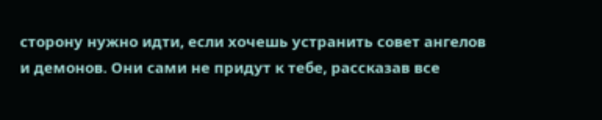сторону нужно идти, если хочешь устранить совет ангелов и демонов. Они сами не придут к тебе, рассказав все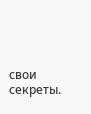свои секреты.